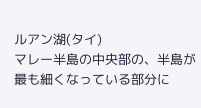ルアン湖(タイ)
マレー半島の中央部の、半島が最も細くなっている部分に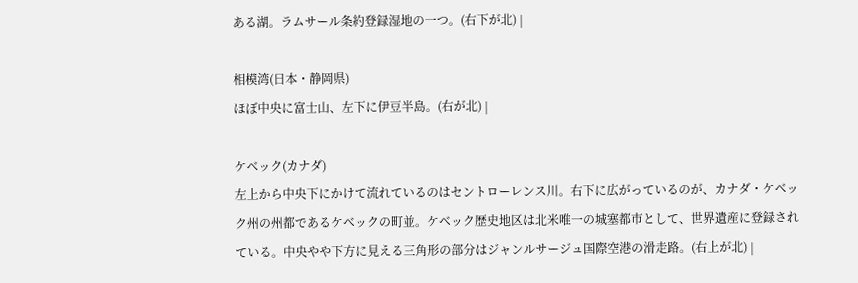ある湖。ラムサール条約登録湿地の一つ。(右下が北) |

相模湾(日本・静岡県)
ほぼ中央に富士山、左下に伊豆半島。(右が北) |

ケベック(カナダ)
左上から中央下にかけて流れているのはセントローレンス川。右下に広がっているのが、カナダ・ケベック州の州都であるケベックの町並。ケベック歴史地区は北米唯一の城塞都市として、世界遺産に登録されている。中央やや下方に見える三角形の部分はジャンルサージュ国際空港の滑走路。(右上が北) |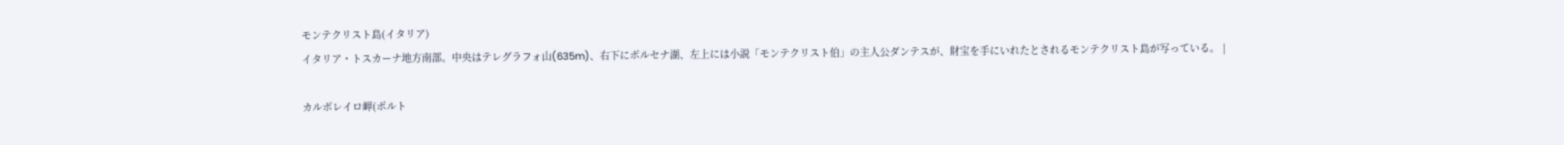モンテクリスト島(イタリア)
イタリア・トスカーナ地方南部。中央はテレグラフォ山(635m)、右下にボルセナ湖、左上には小説「モンテクリスト伯」の主人公ダンテスが、財宝を手にいれたとされるモンテクリスト島が写っている。 |

カルボレイロ岬(ポルト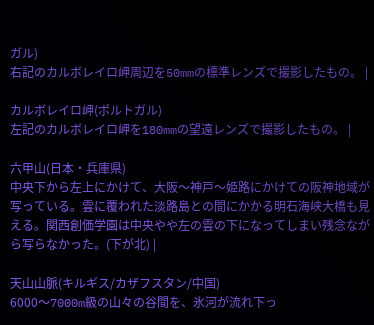ガル)
右記のカルボレイロ岬周辺を50mmの標準レンズで撮影したもの。 |

カルボレイロ岬(ポルトガル)
左記のカルボレイロ岬を180mmの望遠レンズで撮影したもの。 |

六甲山(日本・兵庫県)
中央下から左上にかけて、大阪〜神戸〜姫路にかけての阪神地域が写っている。雲に覆われた淡路島との間にかかる明石海峡大橋も見える。関西創価学園は中央やや左の雲の下になってしまい残念ながら写らなかった。(下が北) |

天山山脈(キルギス/カザフスタン/中国)
6000〜7000m級の山々の谷間を、氷河が流れ下っ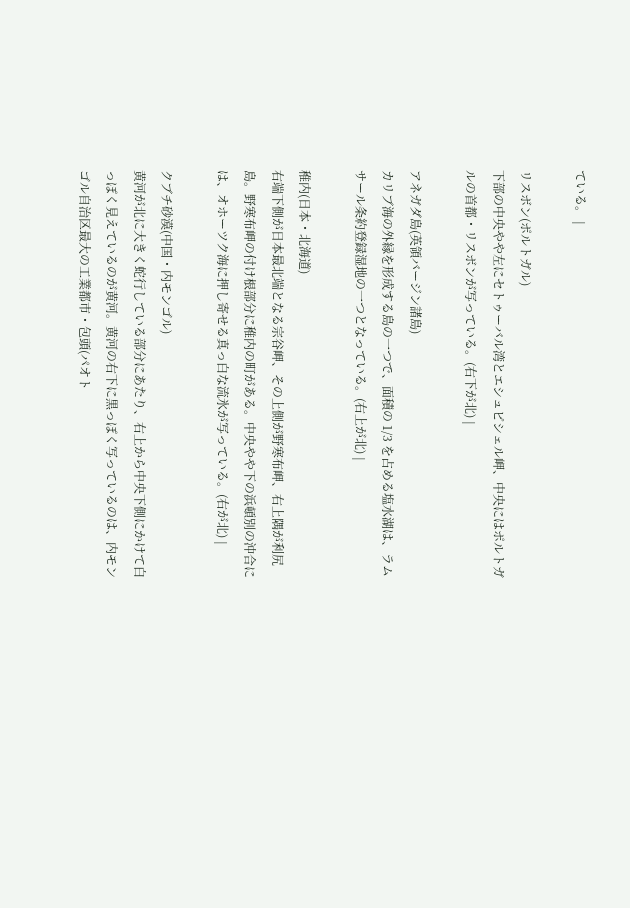ている。 |

リスボン(ポルトガル)
下部の中央やや左にセトゥーバル湾とエシュピシェル岬、中央にはポルトガルの首都・リスボンが写っている。(右下が北) |

アネガダ島(英領バージン諸島)
カリブ海の外縁を形成する島の一つで、面積の 1/3 を占める塩水湖は、ラムサール条約登録湿地の一つとなっている。(右上が北) |

稚内(日本・北海道)
右端下側が日本最北端となる宗谷岬、その上側が野寒布岬、右上隅が利尻島。野寒布岬の付け根部分に稚内の町がある。中央やや下の浜頓別の沖合には、オホーツク海に押し寄せる真っ白な流氷が写っている。(右が北) |

クブチ砂漠(中国・内モンゴル)
黄河が北に大きく蛇行している部分にあたり、右上から中央下側にかけて白っぽく見えているのが黄河。黄河の右下に黒っぽく写っているのは、内モンゴル自治区最大の工業都市・包頭(パオト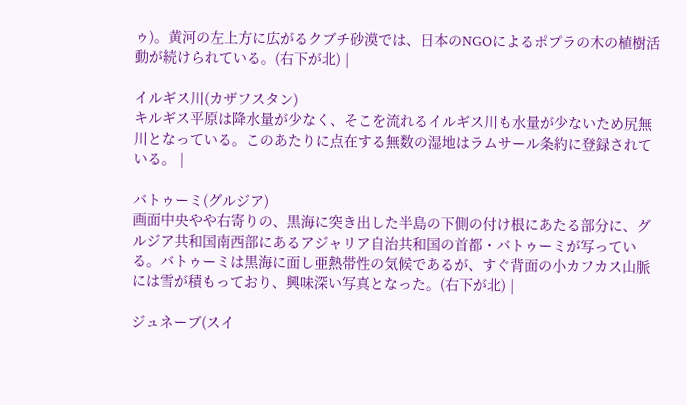ゥ)。黄河の左上方に広がるクブチ砂漠では、日本のNGOによるポプラの木の植樹活動が続けられている。(右下が北) |

イルギス川(カザフスタン)
キルギス平原は降水量が少なく、そこを流れるイルギス川も水量が少ないため尻無川となっている。このあたりに点在する無数の湿地はラムサール条約に登録されている。 |

バトゥーミ(グルジア)
画面中央やや右寄りの、黒海に突き出した半島の下側の付け根にあたる部分に、グルジア共和国南西部にあるアジャリア自治共和国の首都・バトゥーミが写っている。バトゥーミは黒海に面し亜熱帯性の気候であるが、すぐ背面の小カフカス山脈には雪が積もっており、興味深い写真となった。(右下が北) |

ジュネーブ(スイ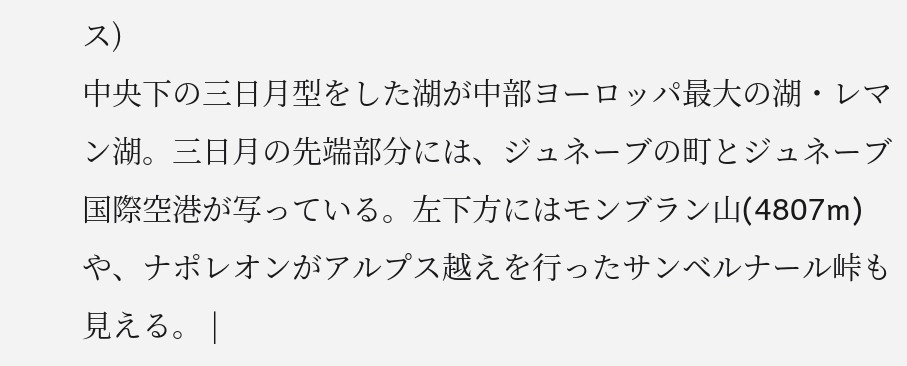ス)
中央下の三日月型をした湖が中部ヨーロッパ最大の湖・レマン湖。三日月の先端部分には、ジュネーブの町とジュネーブ国際空港が写っている。左下方にはモンブラン山(4807m)や、ナポレオンがアルプス越えを行ったサンベルナール峠も見える。 |